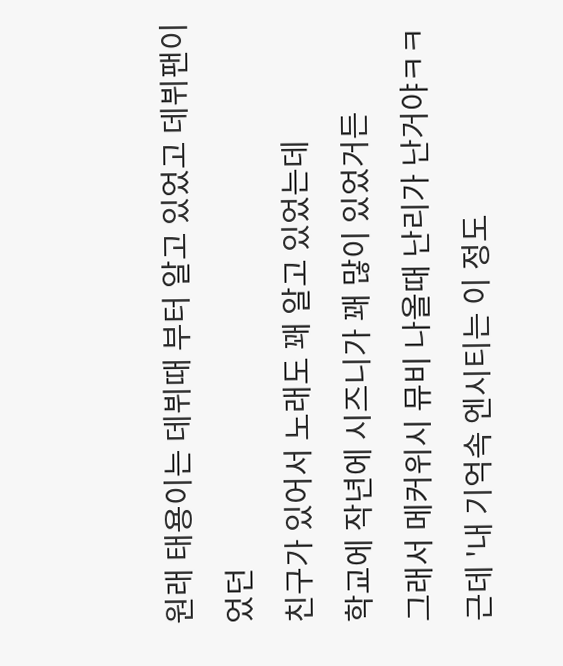원래 태용이는 데뷔때 부터 알고 있었고 데뷔팬이었던
친구가 있어서 노래도 꽤 알고 있었는데
학교에 작년에 시즈니가 꽤 많이 있었거든
그래서 메커위시 뮤비 나올때 난리가 난거야ㅋㅋ
근데 '내 기억속 엔시티는 이 정도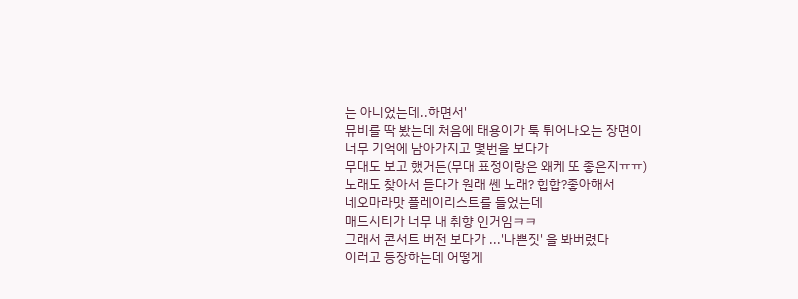는 아니었는데..하면서'
뮤비를 딱 봤는데 처음에 태용이가 툭 튀어나오는 장면이
너무 기억에 남아가지고 몇번을 보다가
무대도 보고 했거든(무대 표정이랑은 왜케 또 좋은지ㅠㅠ)
노래도 찾아서 듣다가 원래 쎈 노래? 힙합?좋아해서
네오마라맛 플레이리스트를 들었는데
매드시티가 너무 내 취향 인거임ㅋㅋ
그래서 콘서트 버전 보다가 ...'나쁜짓' 을 봐버렸다
이러고 등장하는데 어떻게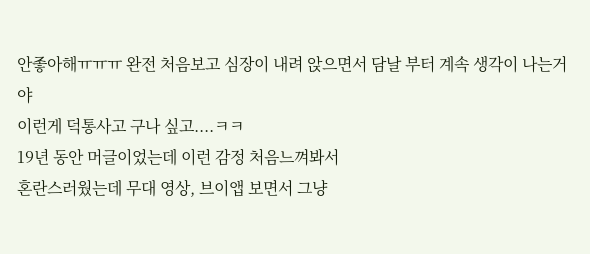안좋아해ㅠㅠㅠ 완전 처음보고 심장이 내려 앉으면서 담날 부터 계속 생각이 나는거야
이런게 덕통사고 구나 싶고....ㅋㅋ
19년 동안 머글이었는데 이런 감정 처음느껴봐서
혼란스러웠는데 무대 영상, 브이앱 보면서 그냥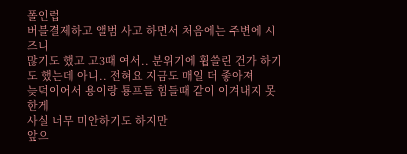폴인럽
버블결제하고 앨범 사고 하면서 처음에는 주변에 시즈니
많기도 했고 고3때 여서.. 분위기에 휩쓸린 건가 하기도 했는데 아니.. 전혀요 지금도 매일 더 좋아져
늦덕이어서 용이랑 툥프들 힘들때 같이 이겨내지 못한게
사실 너무 미안하기도 하지만
앞으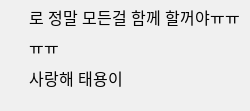로 정말 모든걸 함께 할꺼야ㅠㅠㅠㅠ
사랑해 태용이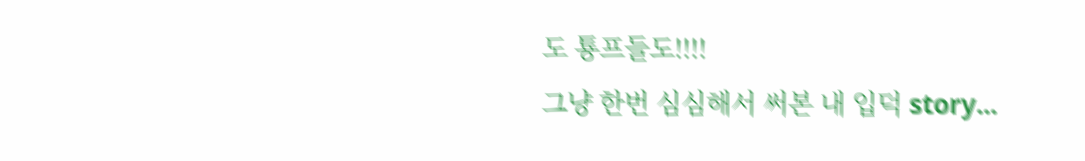도 툥프들도!!!!
그냥 한번 심심해서 써본 내 입덕 story...